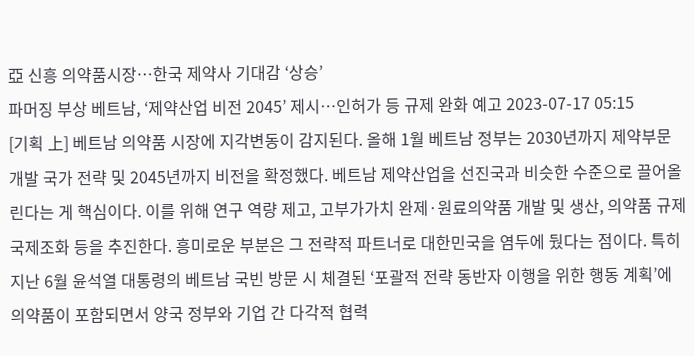亞 신흥 의약품시장…한국 제약사 기대감 ‘상승’
파머징 부상 베트남, ‘제약산업 비전 2045’ 제시…인허가 등 규제 완화 예고 2023-07-17 05:15
[기획 上] 베트남 의약품 시장에 지각변동이 감지된다. 올해 1월 베트남 정부는 2030년까지 제약부문 개발 국가 전략 및 2045년까지 비전을 확정했다. 베트남 제약산업을 선진국과 비슷한 수준으로 끌어올린다는 게 핵심이다. 이를 위해 연구 역량 제고, 고부가가치 완제·원료의약품 개발 및 생산, 의약품 규제 국제조화 등을 추진한다. 흥미로운 부분은 그 전략적 파트너로 대한민국을 염두에 뒀다는 점이다. 특히 지난 6월 윤석열 대통령의 베트남 국빈 방문 시 체결된 ‘포괄적 전략 동반자 이행을 위한 행동 계획’에 의약품이 포함되면서 양국 정부와 기업 간 다각적 협력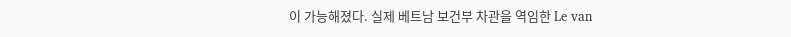이 가능해졌다. 실제 베트남 보건부 차관을 역임한 Le van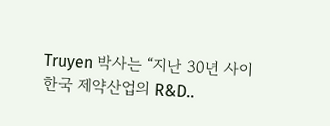Truyen 박사는 “지난 30년 사이 한국 제약산업의 R&D..